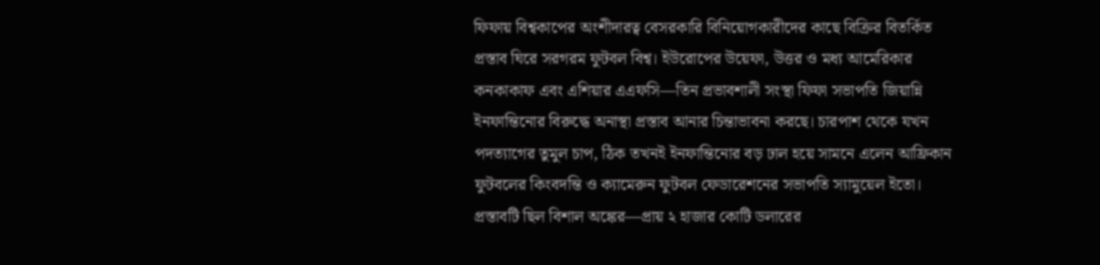ফিফায় বিশ্বকাপের অংশীদারত্ব বেসরকারি বিনিয়োগকারীদের কাছে বিক্রির বিতর্কিত প্রস্তাব ঘিরে সরগরম ফুটবল বিশ্ব। ইউরোপের উয়েফা, উত্তর ও মধ্য আমেরিকার কনকাকাফ এবং এশিয়ার এএফসি—তিন প্রভাবশালী সংস্থা ফিফা সভাপতি জিয়ান্নি ইনফান্তিনোর বিরুদ্ধে অনাস্থা প্রস্তাব আনার চিন্তাভাবনা করছে। চারপাশ থেকে যখন পদত্যাগের তুমুল চাপ, ঠিক তখনই ইনফান্তিনোর বড় ঢাল হয়ে সামনে এলেন আফ্রিকান ফুটবলের কিংবদন্তি ও ক্যামেরুন ফুটবল ফেডারেশনের সভাপতি স্যামুয়েল ইতো।
প্রস্তাবটি ছিল বিশাল অঙ্কের—প্রায় ২ হাজার কোটি ডলারের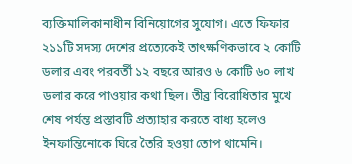ব্যক্তিমালিকানাধীন বিনিয়োগের সুযোগ। এতে ফিফার ২১১টি সদস্য দেশের প্রত্যেকেই তাৎক্ষণিকভাবে ২ কোটি ডলার এবং পরবর্তী ১২ বছরে আরও ৬ কোটি ৬০ লাখ ডলার করে পাওয়ার কথা ছিল। তীব্র বিরোধিতার মুখে শেষ পর্যন্ত প্রস্তাবটি প্রত্যাহার করতে বাধ্য হলেও ইনফান্তিনোকে ঘিরে তৈরি হওয়া তোপ থামেনি।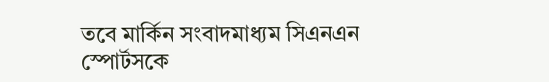তবে মার্কিন সংবাদমাধ্যম সিএনএন স্পোর্টসকে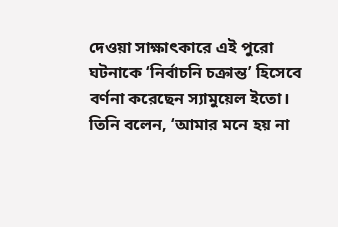দেওয়া সাক্ষাৎকারে এই পুরো ঘটনাকে ‘নির্বাচনি চক্রান্ত’ হিসেবে বর্ণনা করেছেন স্যামুয়েল ইতো। তিনি বলেন, ‘আমার মনে হয় না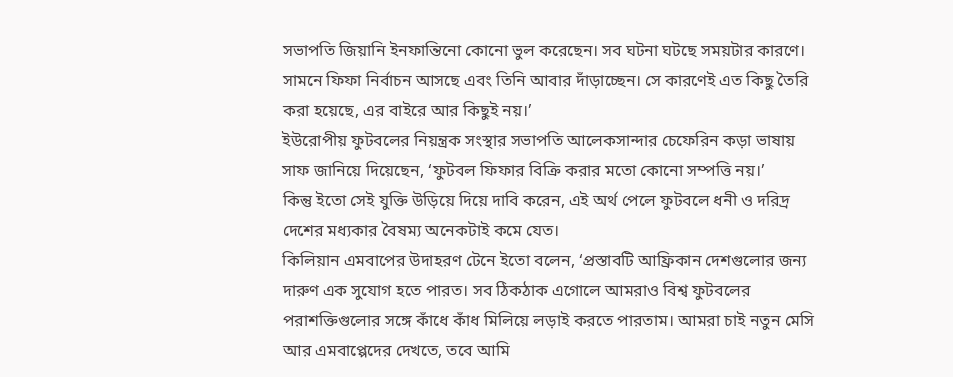সভাপতি জিয়ানি ইনফান্তিনো কোনো ভুল করেছেন। সব ঘটনা ঘটছে সময়টার কারণে। সামনে ফিফা নির্বাচন আসছে এবং তিনি আবার দাঁড়াচ্ছেন। সে কারণেই এত কিছু তৈরি করা হয়েছে, এর বাইরে আর কিছুই নয়।’
ইউরোপীয় ফুটবলের নিয়ন্ত্রক সংস্থার সভাপতি আলেকসান্দার চেফেরিন কড়া ভাষায় সাফ জানিয়ে দিয়েছেন, ‘ফুটবল ফিফার বিক্রি করার মতো কোনো সম্পত্তি নয়।’
কিন্তু ইতো সেই যুক্তি উড়িয়ে দিয়ে দাবি করেন, এই অর্থ পেলে ফুটবলে ধনী ও দরিদ্র দেশের মধ্যকার বৈষম্য অনেকটাই কমে যেত।
কিলিয়ান এমবাপের উদাহরণ টেনে ইতো বলেন, ‘প্রস্তাবটি আফ্রিকান দেশগুলোর জন্য দারুণ এক সুযোগ হতে পারত। সব ঠিকঠাক এগোলে আমরাও বিশ্ব ফুটবলের পরাশক্তিগুলোর সঙ্গে কাঁধে কাঁধ মিলিয়ে লড়াই করতে পারতাম। আমরা চাই নতুন মেসি আর এমবাপ্পেদের দেখতে, তবে আমি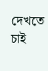দেখতে চাই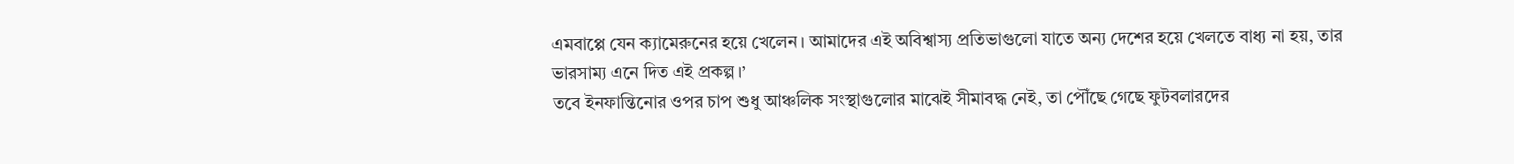এমবাপ্পে যেন ক্যামেরুনের হয়ে খেলেন। আমাদের এই অবিশ্বাস্য প্রতিভাগুলো যাতে অন্য দেশের হয়ে খেলতে বাধ্য না হয়, তার ভারসাম্য এনে দিত এই প্রকল্প।’
তবে ইনফান্তিনোর ওপর চাপ শুধু আঞ্চলিক সংস্থাগুলোর মাঝেই সীমাবদ্ধ নেই, তা পৌঁছে গেছে ফুটবলারদের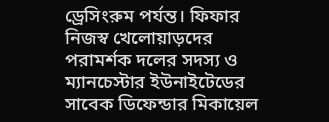ড্রেসিংরুম পর্যন্ত। ফিফার নিজস্ব খেলোয়াড়দের পরামর্শক দলের সদস্য ও ম্যানচেস্টার ইউনাইটেডের সাবেক ডিফেন্ডার মিকায়েল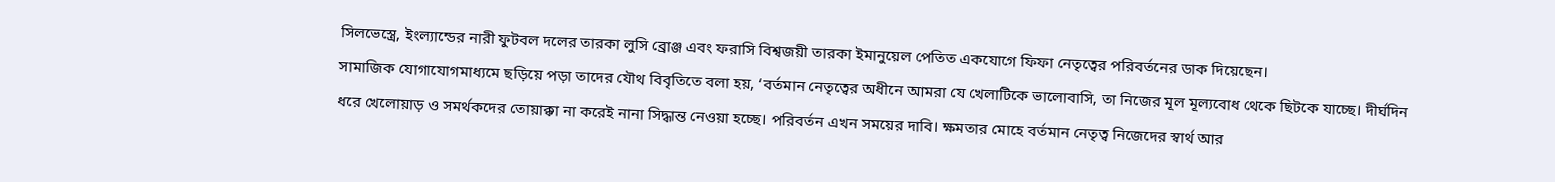সিলভেস্ত্রে, ইংল্যান্ডের নারী ফুটবল দলের তারকা লুসি ব্রোঞ্জ এবং ফরাসি বিশ্বজয়ী তারকা ইমানুয়েল পেতিত একযোগে ফিফা নেতৃত্বের পরিবর্তনের ডাক দিয়েছেন।
সামাজিক যোগাযোগমাধ্যমে ছড়িয়ে পড়া তাদের যৌথ বিবৃতিতে বলা হয়, ‘বর্তমান নেতৃত্বের অধীনে আমরা যে খেলাটিকে ভালোবাসি, তা নিজের মূল মূল্যবোধ থেকে ছিটকে যাচ্ছে। দীর্ঘদিন ধরে খেলোয়াড় ও সমর্থকদের তোয়াক্কা না করেই নানা সিদ্ধান্ত নেওয়া হচ্ছে। পরিবর্তন এখন সময়ের দাবি। ক্ষমতার মোহে বর্তমান নেতৃত্ব নিজেদের স্বার্থ আর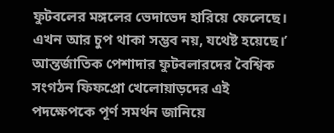ফুটবলের মঙ্গলের ভেদাভেদ হারিয়ে ফেলেছে। এখন আর চুপ থাকা সম্ভব নয়, যথেষ্ট হয়েছে।’
আন্তর্জাতিক পেশাদার ফুটবলারদের বৈশ্বিক সংগঠন ফিফপ্রো খেলোয়াড়দের এই পদক্ষেপকে পূর্ণ সমর্থন জানিয়ে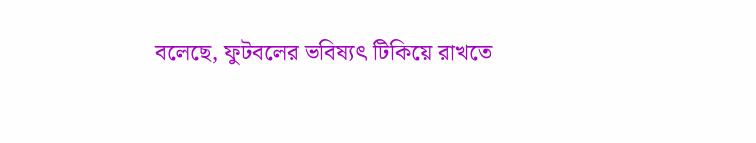বলেছে, ফুটবলের ভবিষ্যৎ টিকিয়ে রাখতে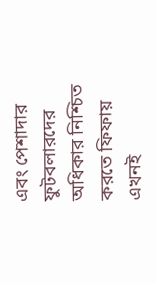এবং পেশাদার ফুটবলারদের অধিকার নিশ্চিত করতে ফিফায় এখনই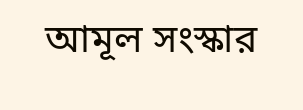আমূল সংস্কার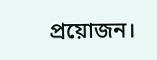প্রয়োজন।